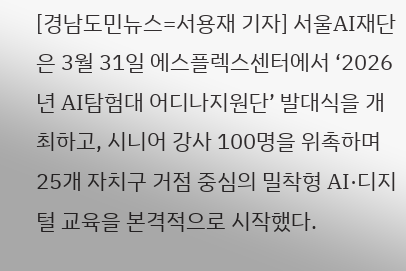[경남도민뉴스=서용재 기자] 서울AI재단은 3월 31일 에스플렉스센터에서 ‘2026년 AI탐험대 어디나지원단’ 발대식을 개최하고, 시니어 강사 100명을 위촉하며 25개 자치구 거점 중심의 밀착형 AI·디지털 교육을 본격적으로 시작했다.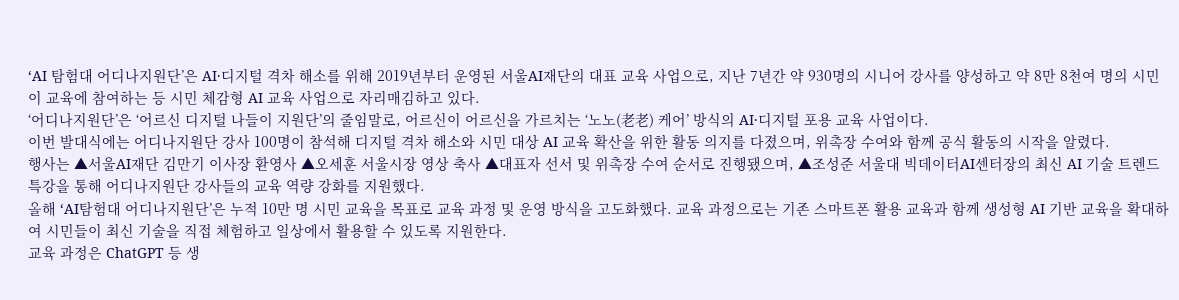‘AI 탐험대 어디나지원단’은 AI·디지털 격차 해소를 위해 2019년부터 운영된 서울AI재단의 대표 교육 사업으로, 지난 7년간 약 930명의 시니어 강사를 양성하고 약 8만 8천여 명의 시민이 교육에 참여하는 등 시민 체감형 AI 교육 사업으로 자리매김하고 있다.
‘어디나지원단’은 ‘어르신 디지털 나들이 지원단’의 줄임말로, 어르신이 어르신을 가르치는 ‘노노(老老) 케어’ 방식의 AI·디지털 포용 교육 사업이다.
이번 발대식에는 어디나지원단 강사 100명이 참석해 디지털 격차 해소와 시민 대상 AI 교육 확산을 위한 활동 의지를 다졌으며, 위촉장 수여와 함께 공식 활동의 시작을 알렸다.
행사는 ▲서울AI재단 김만기 이사장 환영사 ▲오세훈 서울시장 영상 축사 ▲대표자 선서 및 위촉장 수여 순서로 진행됐으며, ▲조성준 서울대 빅데이터AI센터장의 최신 AI 기술 트렌드 특강을 통해 어디나지원단 강사들의 교육 역량 강화를 지원했다.
올해 ‘AI탐험대 어디나지원단’은 누적 10만 명 시민 교육을 목표로 교육 과정 및 운영 방식을 고도화했다. 교육 과정으로는 기존 스마트폰 활용 교육과 함께 생성형 AI 기반 교육을 확대하여 시민들이 최신 기술을 직접 체험하고 일상에서 활용할 수 있도록 지원한다.
교육 과정은 ChatGPT 등 생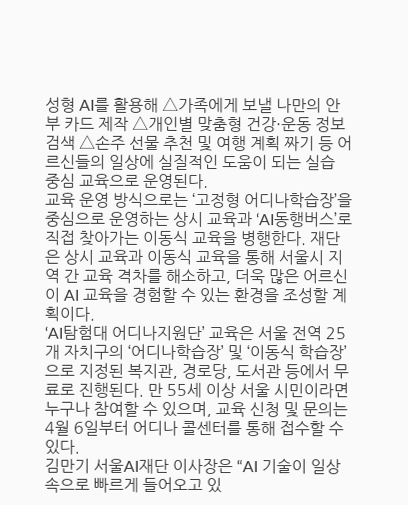성형 AI를 활용해 △가족에게 보낼 나만의 안부 카드 제작 △개인별 맞춤형 건강·운동 정보 검색 △손주 선물 추천 및 여행 계획 짜기 등 어르신들의 일상에 실질적인 도움이 되는 실습 중심 교육으로 운영된다.
교육 운영 방식으로는 ‘고정형 어디나학습장’을 중심으로 운영하는 상시 교육과 ‘AI동행버스’로 직접 찾아가는 이동식 교육을 병행한다. 재단은 상시 교육과 이동식 교육을 통해 서울시 지역 간 교육 격차를 해소하고, 더욱 많은 어르신이 AI 교육을 경험할 수 있는 환경을 조성할 계획이다.
‘AI탐험대 어디나지원단’ 교육은 서울 전역 25개 자치구의 ‘어디나학습장’ 및 ‘이동식 학습장’으로 지정된 복지관, 경로당, 도서관 등에서 무료로 진행된다. 만 55세 이상 서울 시민이라면 누구나 참여할 수 있으며, 교육 신청 및 문의는 4월 6일부터 어디나 콜센터를 통해 접수할 수 있다.
김만기 서울AI재단 이사장은 “AI 기술이 일상 속으로 빠르게 들어오고 있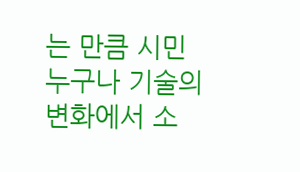는 만큼 시민 누구나 기술의 변화에서 소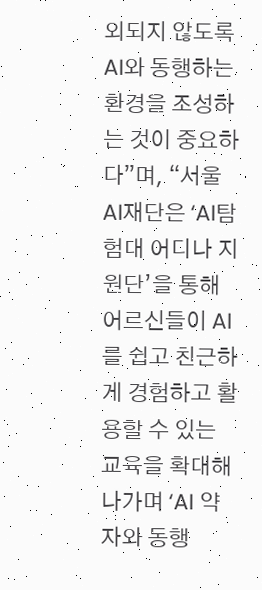외되지 않도록 AI와 동행하는 환경을 조성하는 것이 중요하다”며, “서울AI재단은 ‘AI탐험대 어디나 지원단’을 통해 어르신들이 AI를 쉽고 친근하게 경험하고 활용할 수 있는 교육을 확대해나가며 ‘AI 약자와 동행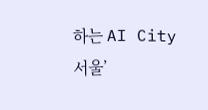하는 AI City 서울’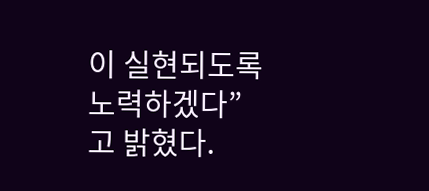이 실현되도록 노력하겠다”고 밝혔다.